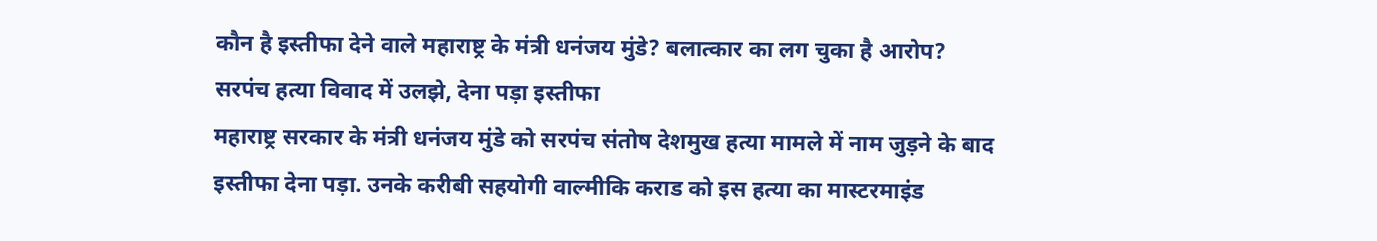कौन है इस्तीफा देने वाले महाराष्ट्र के मंत्री धनंजय मुंडे? बलात्कार का लग चुका है आरोप?
सरपंच हत्या विवाद में उलझे, देना पड़ा इस्तीफा
महाराष्ट्र सरकार के मंत्री धनंजय मुंडे को सरपंच संतोष देशमुख हत्या मामले में नाम जुड़ने के बाद इस्तीफा देना पड़ा. उनके करीबी सहयोगी वाल्मीकि कराड को इस हत्या का मास्टरमाइंड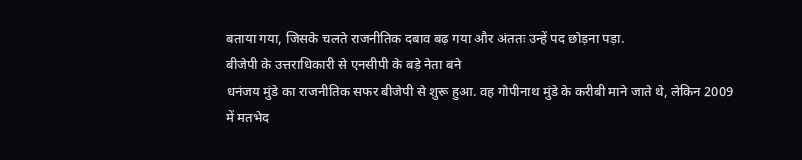बताया गया, जिसके चलते राजनीतिक दबाव बढ़ गया और अंततः उन्हें पद छोड़ना पड़ा.
बीजेपी के उत्तराधिकारी से एनसीपी के बड़े नेता बने
धनंजय मुंडे का राजनीतिक सफर बीजेपी से शुरू हुआ. वह गोपीनाथ मुंडे के करीबी माने जाते थे, लेकिन 2009 में मतभेद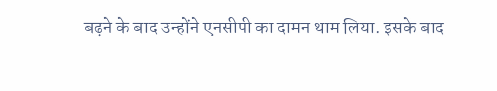बढ़ने के बाद उन्होंने एनसीपी का दामन थाम लिया. इसके बाद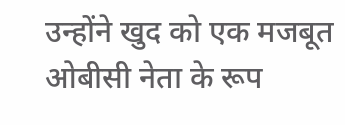उन्होंने खुद को एक मजबूत ओबीसी नेता के रूप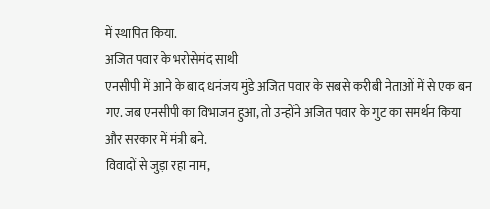में स्थापित किया.
अजित पवार के भरोसेमंद साथी
एनसीपी में आने के बाद धनंजय मुंडे अजित पवार के सबसे करीबी नेताओं में से एक बन गए. जब एनसीपी का विभाजन हुआ, तो उन्होंने अजित पवार के गुट का समर्थन किया और सरकार में मंत्री बने.
विवादों से जुड़ा रहा नाम,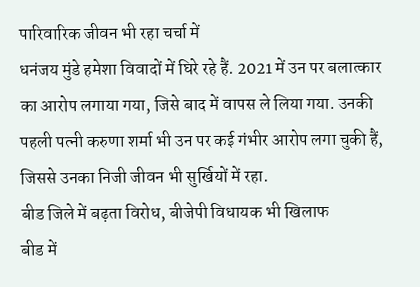पारिवारिक जीवन भी रहा चर्चा में
धनंजय मुंडे हमेशा विवादों में घिरे रहे हैं. 2021 में उन पर बलात्कार का आरोप लगाया गया, जिसे बाद में वापस ले लिया गया. उनकी पहली पत्नी करुणा शर्मा भी उन पर कई गंभीर आरोप लगा चुकी हैं, जिससे उनका निजी जीवन भी सुर्खियों में रहा.
बीड जिले में बढ़ता विरोध, बीजेपी विधायक भी खिलाफ
बीड में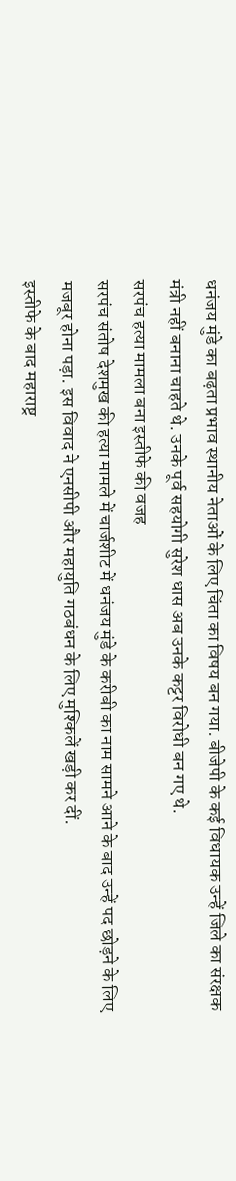धनंजय मुंडे का बढ़ता प्रभाव स्थानीय नेताओं के लिए चिंता का विषय बन गया. बीजेपी के कई विधायक उन्हें जिले का संरक्षक मंत्री नहीं बनाना चाहते थे. उनके पूर्व सहयोगी सुरेश धास अब उनके कट्टर विरोधी बन गए थे.
सरपंच हत्या मामला बना इस्तीफे की वजह
सरपंच संतोष देशमुख की हत्या मामले में चार्जशीट में धनंजय मुंडे के करीबी का नाम सामने आने के बाद उन्हें पद छोड़ने के लिए मजबूर होना पड़ा. इस विवाद ने एनसीपी और महायुति गठबंधन के लिए मुश्किलें खड़ी कर दीं.
इस्तीफे के बाद महाराष्ट्र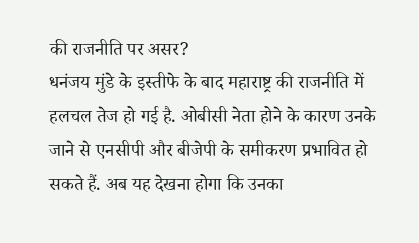की राजनीति पर असर?
धनंजय मुंडे के इस्तीफे के बाद महाराष्ट्र की राजनीति में हलचल तेज हो गई है. ओबीसी नेता होने के कारण उनके जाने से एनसीपी और बीजेपी के समीकरण प्रभावित हो सकते हैं. अब यह देखना होगा कि उनका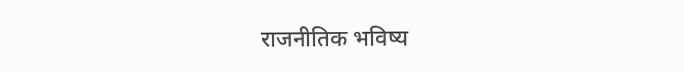राजनीतिक भविष्य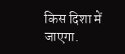किस दिशा में जाएगा.